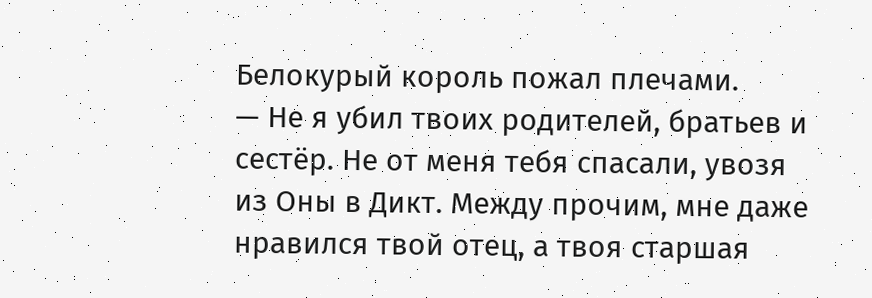Белокурый король пожал плечами.
— Не я убил твоих родителей, братьев и сестёр. Не от меня тебя спасали, увозя из Оны в Дикт. Между прочим, мне даже нравился твой отец, а твоя старшая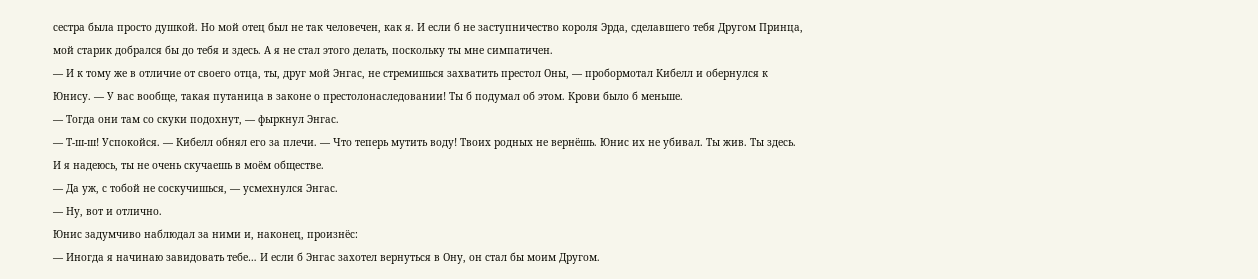сестра была просто душкой. Но мой отец был не так человечен, как я. И если б не заступничество короля Эрда, сделавшего тебя Другом Принца, мой старик добрался бы до тебя и здесь. А я не стал этого делать, поскольку ты мне симпатичен.
— И к тому же в отличие от своего отца, ты, друг мой Энгас, не стремишься захватить престол Оны, — пробормотал Кибелл и обернулся к Юнису. — У вас вообще, такая путаница в законе о престолонаследовании! Ты б подумал об этом. Крови было б меньше.
— Тогда они там со скуки подохнут, — фыркнул Энгас.
— Т-ш-ш! Успокойся. — Кибелл обнял его за плечи. — Что теперь мутить воду! Твоих родных не вернёшь. Юнис их не убивал. Ты жив. Ты здесь. И я надеюсь, ты не очень скучаешь в моём обществе.
— Да уж, с тобой не соскучишься, — усмехнулся Энгас.
— Ну, вот и отлично.
Юнис задумчиво наблюдал за ними и, наконец, произнёс:
— Иногда я начинаю завидовать тебе… И если б Энгас захотел вернуться в Ону, он стал бы моим Другом.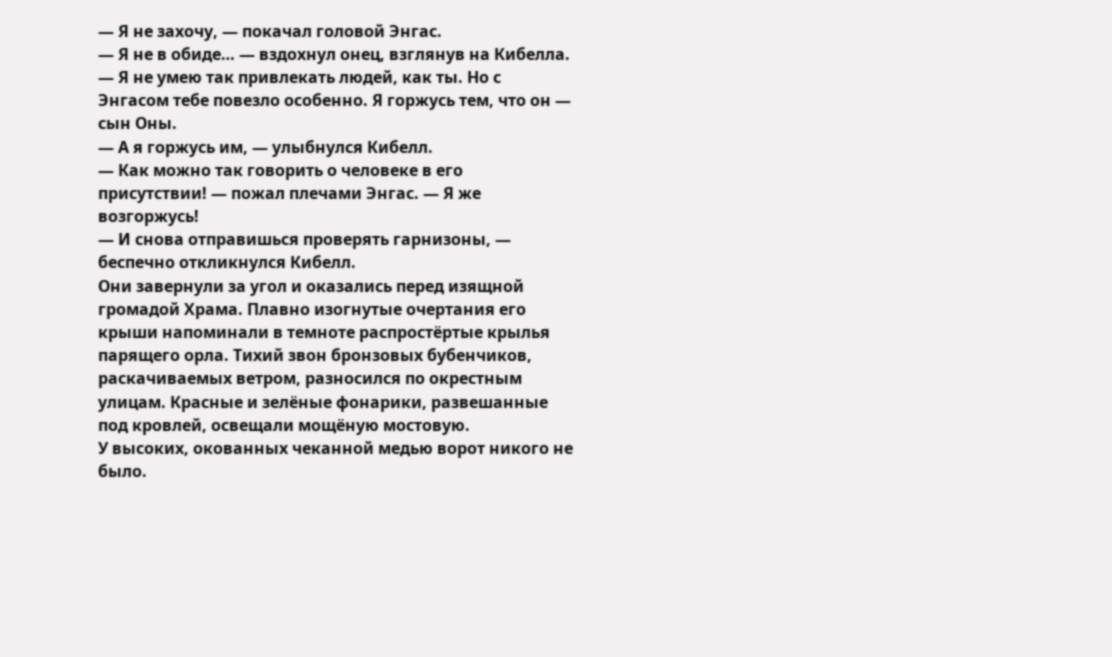— Я не захочу, — покачал головой Энгас.
— Я не в обиде… — вздохнул онец, взглянув на Кибелла. — Я не умею так привлекать людей, как ты. Но с Энгасом тебе повезло особенно. Я горжусь тем, что он — сын Оны.
— А я горжусь им, — улыбнулся Кибелл.
— Как можно так говорить о человеке в его присутствии! — пожал плечами Энгас. — Я же возгоржусь!
— И снова отправишься проверять гарнизоны, — беспечно откликнулся Кибелл.
Они завернули за угол и оказались перед изящной громадой Храма. Плавно изогнутые очертания его крыши напоминали в темноте распростёртые крылья парящего орла. Тихий звон бронзовых бубенчиков, раскачиваемых ветром, разносился по окрестным улицам. Красные и зелёные фонарики, развешанные под кровлей, освещали мощёную мостовую.
У высоких, окованных чеканной медью ворот никого не было.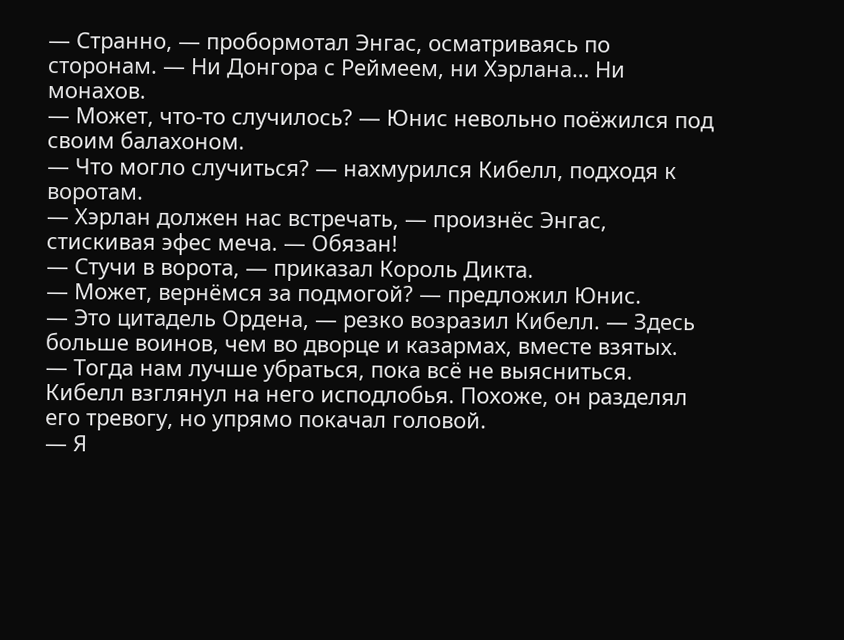— Странно, — пробормотал Энгас, осматриваясь по сторонам. — Ни Донгора с Реймеем, ни Хэрлана… Ни монахов.
— Может, что-то случилось? — Юнис невольно поёжился под своим балахоном.
— Что могло случиться? — нахмурился Кибелл, подходя к воротам.
— Хэрлан должен нас встречать, — произнёс Энгас, стискивая эфес меча. — Обязан!
— Стучи в ворота, — приказал Король Дикта.
— Может, вернёмся за подмогой? — предложил Юнис.
— Это цитадель Ордена, — резко возразил Кибелл. — Здесь больше воинов, чем во дворце и казармах, вместе взятых.
— Тогда нам лучше убраться, пока всё не выясниться.
Кибелл взглянул на него исподлобья. Похоже, он разделял его тревогу, но упрямо покачал головой.
— Я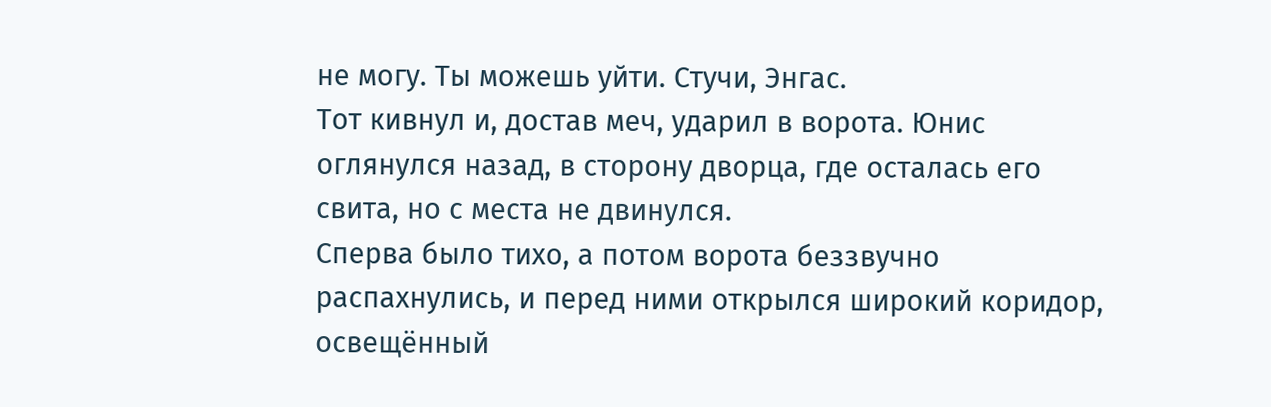не могу. Ты можешь уйти. Стучи, Энгас.
Тот кивнул и, достав меч, ударил в ворота. Юнис оглянулся назад, в сторону дворца, где осталась его свита, но с места не двинулся.
Сперва было тихо, а потом ворота беззвучно распахнулись, и перед ними открылся широкий коридор, освещённый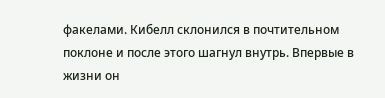факелами. Кибелл склонился в почтительном поклоне и после этого шагнул внутрь. Впервые в жизни он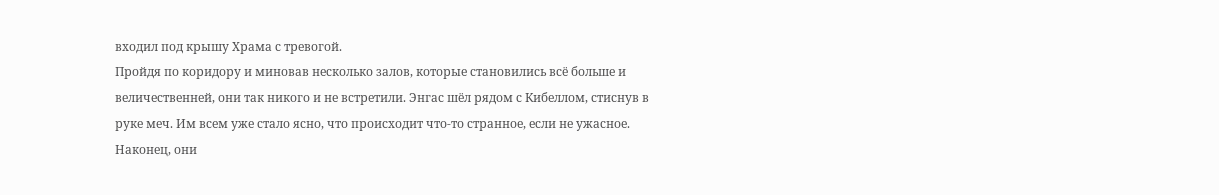входил под крышу Храма с тревогой.
Пройдя по коридору и миновав несколько залов, которые становились всё больше и величественней, они так никого и не встретили. Энгас шёл рядом с Кибеллом, стиснув в руке меч. Им всем уже стало ясно, что происходит что-то странное, если не ужасное.
Наконец, они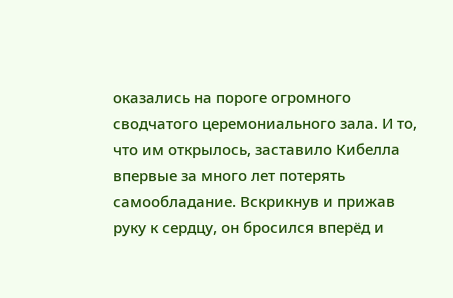оказались на пороге огромного сводчатого церемониального зала. И то, что им открылось, заставило Кибелла впервые за много лет потерять самообладание. Вскрикнув и прижав руку к сердцу, он бросился вперёд и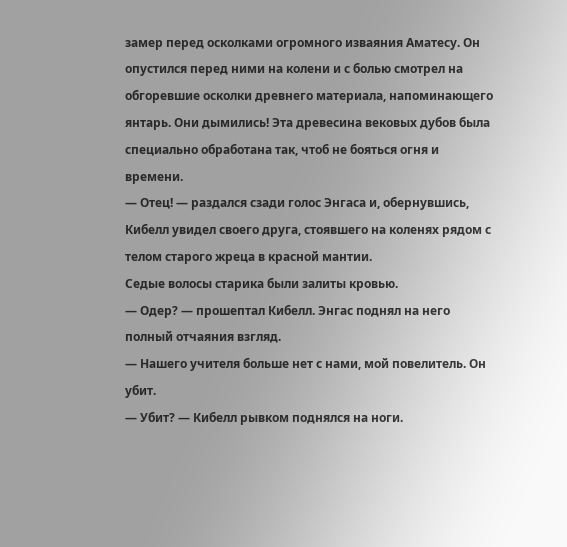замер перед осколками огромного изваяния Аматесу. Он опустился перед ними на колени и с болью смотрел на обгоревшие осколки древнего материала, напоминающего янтарь. Они дымились! Эта древесина вековых дубов была специально обработана так, чтоб не бояться огня и времени.
— Отец! — раздался сзади голос Энгаса и, обернувшись, Кибелл увидел своего друга, стоявшего на коленях рядом с телом старого жреца в красной мантии.
Седые волосы старика были залиты кровью.
— Одер? — прошептал Кибелл. Энгас поднял на него полный отчаяния взгляд.
— Нашего учителя больше нет с нами, мой повелитель. Он убит.
— Убит? — Кибелл рывком поднялся на ноги.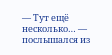— Тут ещё несколько… — послышался из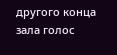другого конца зала голос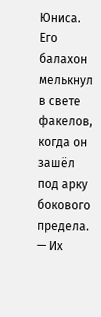Юниса. Его балахон мелькнул в свете факелов, когда он зашёл под арку бокового предела. — Их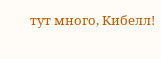тут много, Кибелл!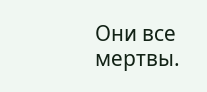Они все мертвы.